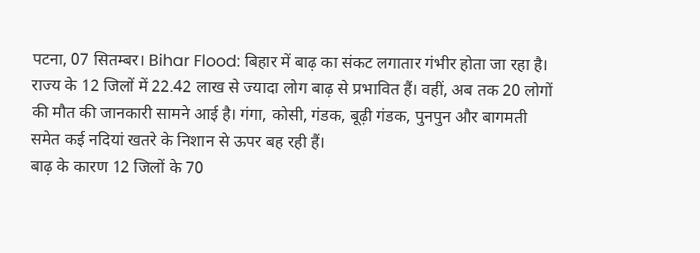पटना, 07 सितम्बर। Bihar Flood: बिहार में बाढ़ का संकट लगातार गंभीर होता जा रहा है। राज्य के 12 जिलों में 22.42 लाख से ज्यादा लोग बाढ़ से प्रभावित हैं। वहीं, अब तक 20 लोगों की मौत की जानकारी सामने आई है। गंगा, कोसी, गंडक, बूढ़ी गंडक, पुनपुन और बागमती समेत कई नदियां खतरे के निशान से ऊपर बह रही हैं।
बाढ़ के कारण 12 जिलों के 70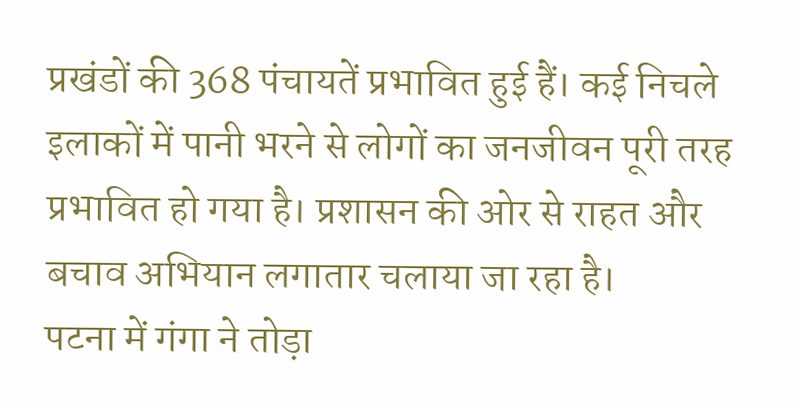प्रखंडों की 368 पंचायतें प्रभावित हुई हैं। कई निचले इलाकों में पानी भरने से लोगों का जनजीवन पूरी तरह प्रभावित हो गया है। प्रशासन की ओर से राहत और बचाव अभियान लगातार चलाया जा रहा है।
पटना में गंगा ने तोड़ा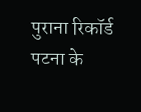पुराना रिकॉर्ड
पटना के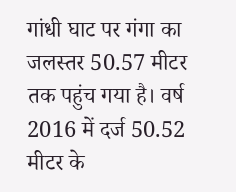गांधी घाट पर गंगा का जलस्तर 50.57 मीटर तक पहुंच गया है। वर्ष 2016 में दर्ज 50.52 मीटर के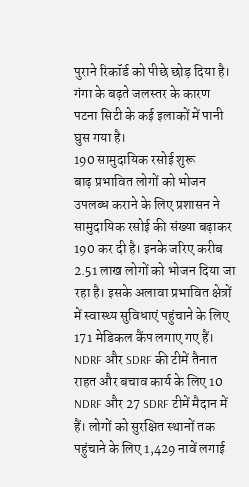पुराने रिकॉर्ड को पीछे छोड़ दिया है। गंगा के बढ़ते जलस्तर के कारण पटना सिटी के कई इलाकों में पानी घुस गया है।
190 सामुदायिक रसोई शुरू
बाढ़ प्रभावित लोगों को भोजन उपलब्ध कराने के लिए प्रशासन ने सामुदायिक रसोई की संख्या बढ़ाकर 190 कर दी है। इनके जरिए करीब 2.51 लाख लोगों को भोजन दिया जा रहा है। इसके अलावा प्रभावित क्षेत्रों में स्वास्थ्य सुविधाएं पहुंचाने के लिए 171 मेडिकल कैंप लगाए गए हैं।
NDRF और SDRF की टीमें तैनात
राहत और बचाव कार्य के लिए 10 NDRF और 27 SDRF टीमें मैदान में हैं। लोगों को सुरक्षित स्थानों तक पहुंचाने के लिए 1,429 नावें लगाई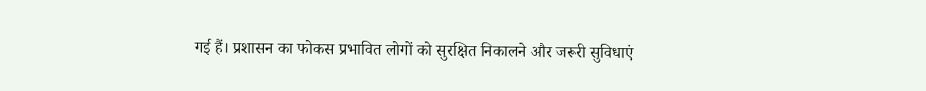गई हैं। प्रशासन का फोकस प्रभावित लोगों को सुरक्षित निकालने और जरूरी सुविधाएं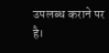उपलब्ध कराने पर है।